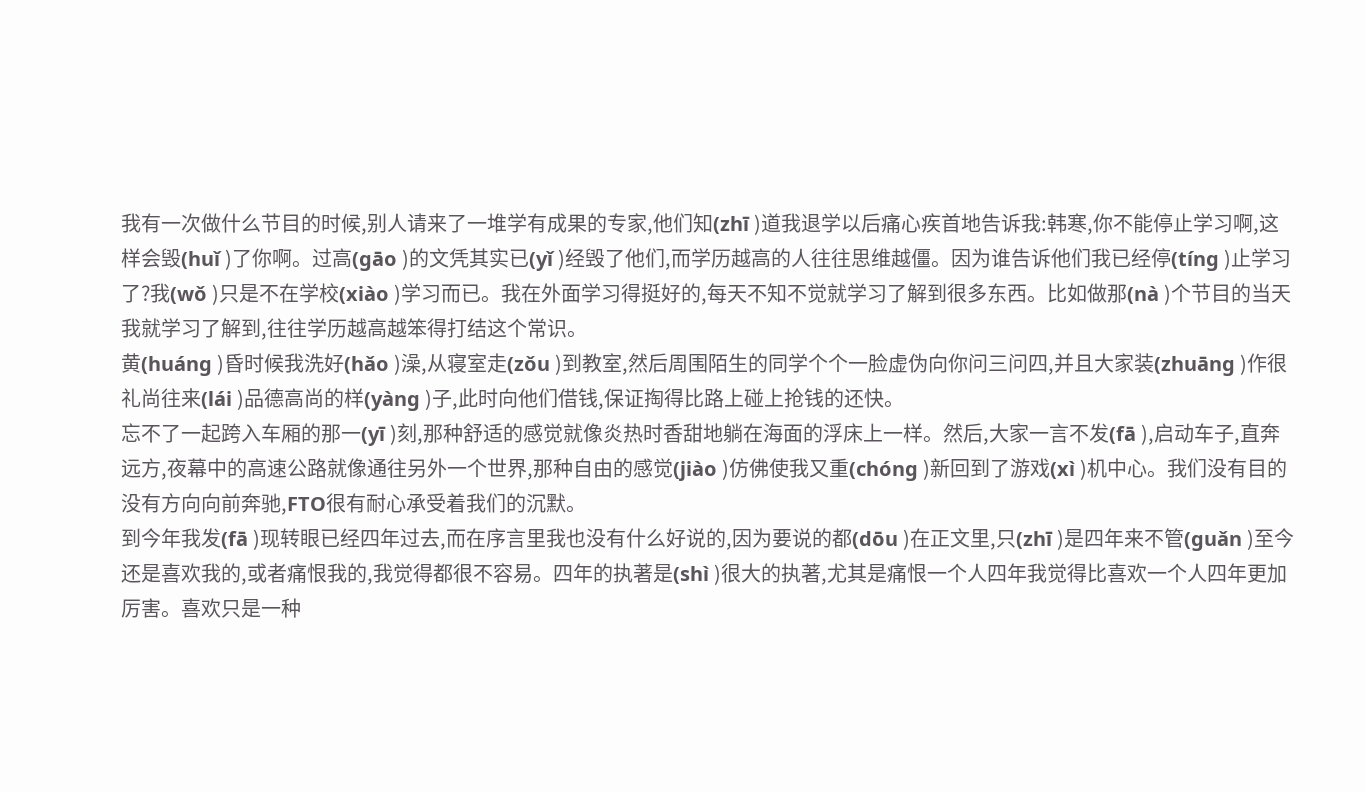我有一次做什么节目的时候,别人请来了一堆学有成果的专家,他们知(zhī )道我退学以后痛心疾首地告诉我:韩寒,你不能停止学习啊,这样会毁(huǐ )了你啊。过高(gāo )的文凭其实已(yǐ )经毁了他们,而学历越高的人往往思维越僵。因为谁告诉他们我已经停(tíng )止学习了?我(wǒ )只是不在学校(xiào )学习而已。我在外面学习得挺好的,每天不知不觉就学习了解到很多东西。比如做那(nà )个节目的当天我就学习了解到,往往学历越高越笨得打结这个常识。
黄(huáng )昏时候我洗好(hǎo )澡,从寝室走(zǒu )到教室,然后周围陌生的同学个个一脸虚伪向你问三问四,并且大家装(zhuāng )作很礼尚往来(lái )品德高尚的样(yàng )子,此时向他们借钱,保证掏得比路上碰上抢钱的还快。
忘不了一起跨入车厢的那一(yī )刻,那种舒适的感觉就像炎热时香甜地躺在海面的浮床上一样。然后,大家一言不发(fā ),启动车子,直奔远方,夜幕中的高速公路就像通往另外一个世界,那种自由的感觉(jiào )仿佛使我又重(chóng )新回到了游戏(xì )机中心。我们没有目的没有方向向前奔驰,FTO很有耐心承受着我们的沉默。
到今年我发(fā )现转眼已经四年过去,而在序言里我也没有什么好说的,因为要说的都(dōu )在正文里,只(zhī )是四年来不管(guǎn )至今还是喜欢我的,或者痛恨我的,我觉得都很不容易。四年的执著是(shì )很大的执著,尤其是痛恨一个人四年我觉得比喜欢一个人四年更加厉害。喜欢只是一种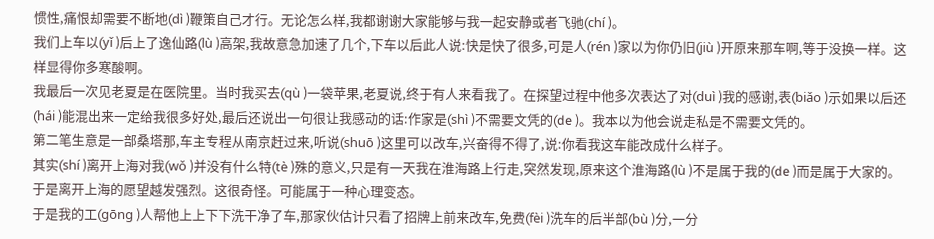惯性,痛恨却需要不断地(dì )鞭策自己才行。无论怎么样,我都谢谢大家能够与我一起安静或者飞驰(chí )。
我们上车以(yǐ )后上了逸仙路(lù )高架,我故意急加速了几个,下车以后此人说:快是快了很多,可是人(rén )家以为你仍旧(jiù )开原来那车啊,等于没换一样。这样显得你多寒酸啊。
我最后一次见老夏是在医院里。当时我买去(qù )一袋苹果,老夏说,终于有人来看我了。在探望过程中他多次表达了对(duì )我的感谢,表(biǎo )示如果以后还(hái )能混出来一定给我很多好处,最后还说出一句很让我感动的话:作家是(shì )不需要文凭的(de )。我本以为他会说走私是不需要文凭的。
第二笔生意是一部桑塔那,车主专程从南京赶过来,听说(shuō )这里可以改车,兴奋得不得了,说:你看我这车能改成什么样子。
其实(shí )离开上海对我(wǒ )并没有什么特(tè )殊的意义,只是有一天我在淮海路上行走,突然发现,原来这个淮海路(lù )不是属于我的(de )而是属于大家的。于是离开上海的愿望越发强烈。这很奇怪。可能属于一种心理变态。
于是我的工(gōng )人帮他上上下下洗干净了车,那家伙估计只看了招牌上前来改车,免费(fèi )洗车的后半部(bù )分,一分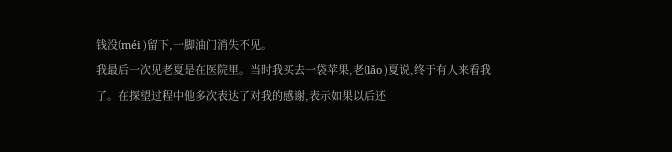钱没(méi )留下,一脚油门消失不见。
我最后一次见老夏是在医院里。当时我买去一袋苹果,老(lǎo )夏说,终于有人来看我了。在探望过程中他多次表达了对我的感谢,表示如果以后还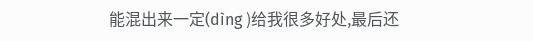能混出来一定(dìng )给我很多好处,最后还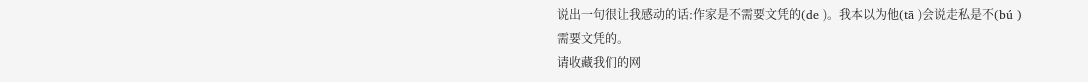说出一句很让我感动的话:作家是不需要文凭的(de )。我本以为他(tā )会说走私是不(bú )需要文凭的。
请收藏我们的网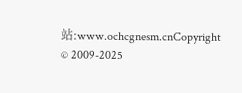站:www.ochcgnesm.cnCopyright © 2009-2025